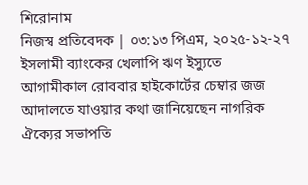শিরোনাম
নিজস্ব প্রতিবেদক | ০৩:১৩ পিএম, ২০২৫-১২-২৭
ইসলামী ব্যাংকের খেলাপি ঋণ ইস্যুতে আগামীকাল রোববার হাইকোর্টের চেম্বার জজ আদালতে যাওয়ার কথা জানিয়েছেন নাগরিক ঐক্যের সভাপতি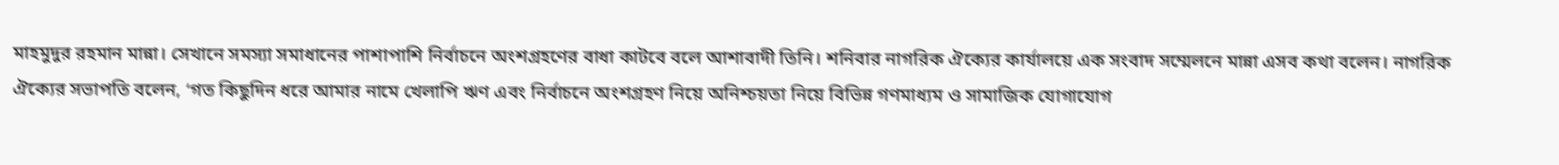মাহমুদুর রহমান মান্না। সেখানে সমস্যা সমাধানের পাশাপাশি নির্বাচনে অংশগ্রহণের বাধা কাটবে বলে আশাবাদী তিনি। শনিবার নাগরিক ঐক্যের কার্যালয়ে এক সংবাদ সম্মেলনে মান্না এসব কথা বলেন। নাগরিক ঐক্যের সভাপতি বলেন, ‘গত কিছুদিন ধরে আমার নামে খেলাপি ঋণ এবং নির্বাচনে অংশগ্রহণ নিয়ে অনিশ্চয়তা নিয়ে বিভিন্ন গণমাধ্যম ও সামাজিক যোগাযোগ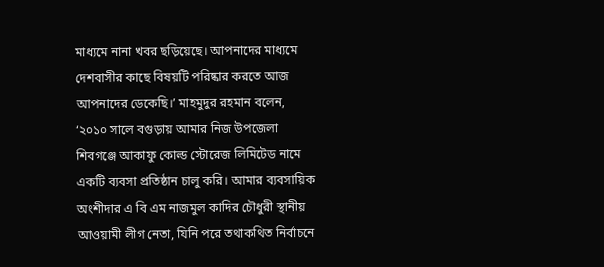মাধ্যমে নানা খবর ছড়িয়েছে। আপনাদের মাধ্যমে দেশবাসীর কাছে বিষয়টি পরিষ্কার করতে আজ আপনাদের ডেকেছি।’ মাহমুদুর রহমান বলেন, ‘২০১০ সালে বগুড়ায় আমার নিজ উপজেলা শিবগঞ্জে আকাফু কোল্ড স্টোরেজ লিমিটেড নামে একটি ব্যবসা প্রতিষ্ঠান চালু করি। আমার ব্যবসায়িক অংশীদার এ বি এম নাজমুল কাদির চৌধুরী স্থানীয় আওয়ামী লীগ নেতা, যিনি পরে তথাকথিত নির্বাচনে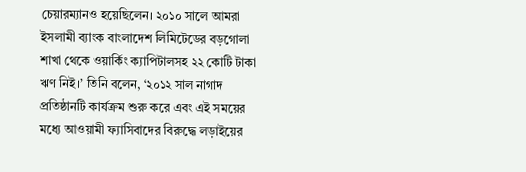চেয়ারম্যানও হয়েছিলেন। ২০১০ সালে আমরা ইসলামী ব্যাংক বাংলাদেশ লিমিটেডের বড়গোলা শাখা থেকে ওয়ার্কিং ক্যাপিটালসহ ২২ কোটি টাকা ঋণ নিই।’ তিনি বলেন, ‘২০১২ সাল নাগাদ প্রতিষ্ঠানটি কার্যক্রম শুরু করে এবং এই সময়ের মধ্যে আওয়ামী ফ্যাসিবাদের বিরুদ্ধে লড়াইয়ের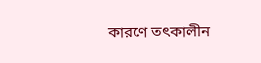কারণে তৎকালীন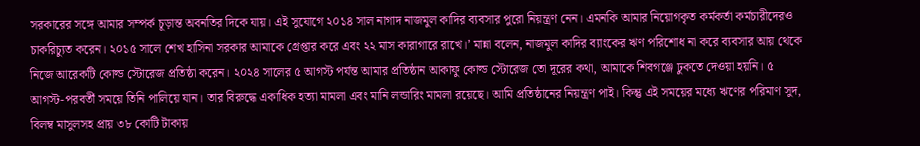সরকারের সঙ্গে আমার সম্পর্ক চূড়ান্ত অবনতির দিকে যায়। এই সুযোগে ২০১৪ সাল নাগাদ নাজমুল কাদির ব্যবসার পুরো নিয়ন্ত্রণ নেন। এমনকি আমার নিয়োগকৃত কর্মকর্তা কর্মচারীদেরও চাকরিচ্যুত করেন। ২০১৫ সালে শেখ হাসিনা সরকার আমাকে গ্রেপ্তার করে এবং ২২ মাস কারাগারে রাখে।’ মান্না বলেন, নাজমুল কাদির ব্যাংকের ঋণ পরিশোধ না করে ব্যবসার আয় থেকে নিজে আরেকটি কোল্ড স্টোরেজ প্রতিষ্ঠা করেন। ২০২৪ সালের ৫ আগস্ট পর্যন্ত আমার প্রতিষ্ঠান আকাফু কোল্ড স্টোরেজ তো দূরের কথা, আমাকে শিবগঞ্জে ঢুকতে দেওয়া হয়নি। ৫ আগস্ট-পরবর্তী সময়ে তিনি পালিয়ে যান। তার বিরুদ্ধে একাধিক হত্যা মামলা এবং মানি লন্ডারিং মামলা রয়েছে। আমি প্রতিষ্ঠানের নিয়ন্ত্রণ পাই। কিন্তু এই সময়ের মধ্যে ঋণের পরিমাণ সুদ, বিলম্ব মাসুলসহ প্রায় ৩৮ কোটি টাকায়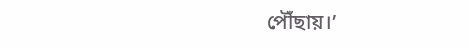পৌঁছায়।’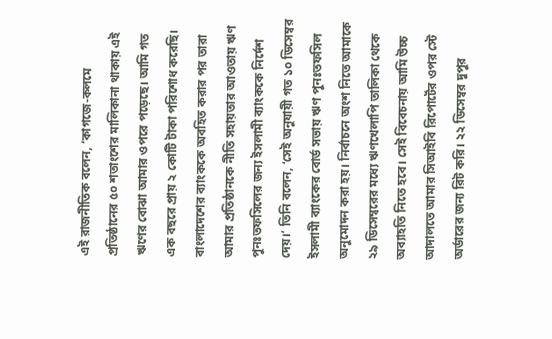এই রাজনীতিক বলেন, ‘কাগজে-কলমে প্রতিষ্ঠানের ৫০ শতাংশের মালিকানা থাকায় এই ঋণের বোঝা আমার ওপরে পড়েছে। আমি গত এক বছরে প্রায় ২ কোটি টাকা পরিশোধ করেছি। বাংলাদেশের ব্যাংককে অবহিত করার পর তারা আমার প্রতিষ্ঠানকে নীতি সহায়তার আওতায় ঋণ পুনঃতফসিলের জন্য ইসলামী ব্যাংককে নির্দেশ দেয়।’ তিনি বলেন, ‘সেই অনুযায়ী গত ১০ ডিসেম্বর ইসলামী ব্যাংকের বোর্ড সভায় ঋণ পুনঃতফসিল অনুমোদন করা হয়। নির্বাচনে অংশ নিতে আমাকে ২৯ ডিসেম্বরের মধ্যে ঋণখেলাপি তালিকা থেকে অব্যাহতি নিতে হবে। সেই বিবেচনায় আমি উচ্চ আদালতে আমার সিআইবি রিপোর্টের ওপর স্টে অর্ডারের জন্য রিট করি। ২২ ডিসেম্বর দুপুর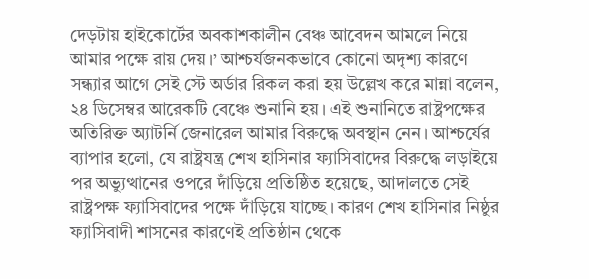দেড়টায় হাইকোর্টের অবকাশকালীন বেঞ্চ আবেদন আমলে নিয়ে আমার পক্ষে রায় দেয়।’ আশ্চর্যজনকভাবে কোনো অদৃশ্য কারণে সন্ধ্যার আগে সেই স্টে অর্ডার রিকল করা হয় উল্লেখ করে মান্না বলেন, ২৪ ডিসেম্বর আরেকটি বেঞ্চে শুনানি হয়। এই শুনানিতে রাষ্ট্রপক্ষের অতিরিক্ত অ্যাটর্নি জেনারেল আমার বিরুদ্ধে অবস্থান নেন। আশ্চর্যের ব্যাপার হলো, যে রাষ্ট্রযন্ত্র শেখ হাসিনার ফ্যাসিবাদের বিরুদ্ধে লড়াইয়ে পর অভ্যুত্থানের ওপরে দাঁড়িয়ে প্রতিষ্ঠিত হয়েছে, আদালতে সেই রাষ্ট্রপক্ষ ফ্যাসিবাদের পক্ষে দাঁড়িয়ে যাচ্ছে। কারণ শেখ হাসিনার নিষ্ঠুর ফ্যাসিবাদী শাসনের কারণেই প্রতিষ্ঠান থেকে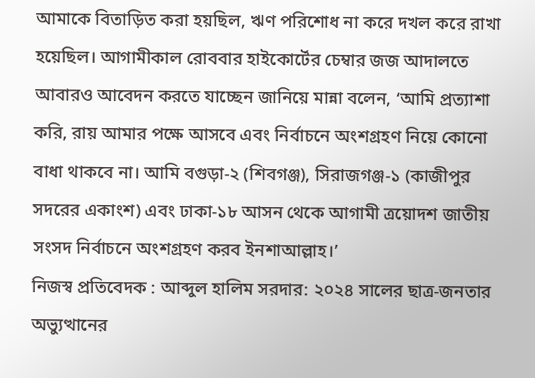আমাকে বিতাড়িত করা হয়ছিল, ঋণ পরিশোধ না করে দখল করে রাখা হয়েছিল। আগামীকাল রোববার হাইকোর্টের চেম্বার জজ আদালতে আবারও আবেদন করতে যাচ্ছেন জানিয়ে মান্না বলেন, ‘আমি প্রত্যাশা করি, রায় আমার পক্ষে আসবে এবং নির্বাচনে অংশগ্রহণ নিয়ে কোনো বাধা থাকবে না। আমি বগুড়া-২ (শিবগঞ্জ), সিরাজগঞ্জ-১ (কাজীপুর সদরের একাংশ) এবং ঢাকা-১৮ আসন থেকে আগামী ত্রয়োদশ জাতীয় সংসদ নির্বাচনে অংশগ্রহণ করব ইনশাআল্লাহ।’
নিজস্ব প্রতিবেদক : আব্দুল হালিম সরদার: ২০২৪ সালের ছাত্র-জনতার অভ্যুত্থানের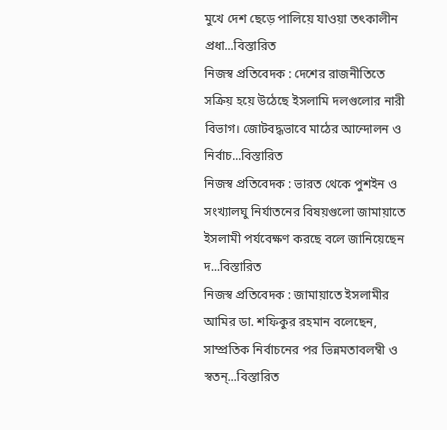মুখে দেশ ছেড়ে পালিয়ে যাওয়া তৎকালীন প্রধা...বিস্তারিত
নিজস্ব প্রতিবেদক : দেশের রাজনীতিতে সক্রিয় হয়ে উঠেছে ইসলামি দলগুলোর নারী বিভাগ। জোটবদ্ধভাবে মাঠের আন্দোলন ও নির্বাচ...বিস্তারিত
নিজস্ব প্রতিবেদক : ভারত থেকে পুশইন ও সংখ্যালঘু নির্যাতনের বিষয়গুলো জামায়াতে ইসলামী পর্যবেক্ষণ করছে বলে জানিয়েছেন দ...বিস্তারিত
নিজস্ব প্রতিবেদক : জামায়াতে ইসলামীর আমির ডা. শফিকুর রহমান বলেছেন, সাম্প্রতিক নির্বাচনের পর ভিন্নমতাবলম্বী ও স্বতন্...বিস্তারিত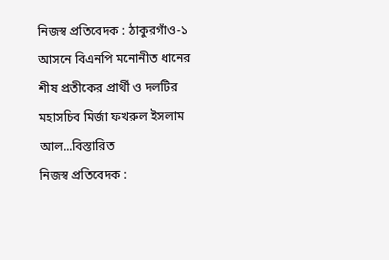নিজস্ব প্রতিবেদক : ঠাকুরগাঁও-১ আসনে বিএনপি মনোনীত ধানের শীষ প্রতীকের প্রার্থী ও দলটির মহাসচিব মির্জা ফখরুল ইসলাম আল...বিস্তারিত
নিজস্ব প্রতিবেদক :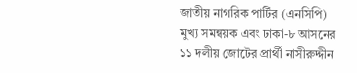জাতীয় নাগরিক পার্টির (এনসিপি) মুখ্য সমন্বয়ক এবং ঢাকা-৮ আসনের ১১ দলীয় জোটের প্রার্থী নাসীরুদ্দীন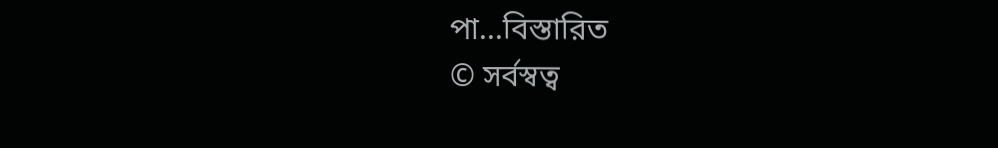পা...বিস্তারিত
© সর্বস্বত্ব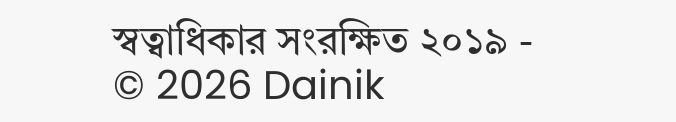স্বত্বাধিকার সংরক্ষিত ২০১৯ - © 2026 Dainik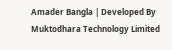Amader Bangla | Developed By Muktodhara Technology Limited